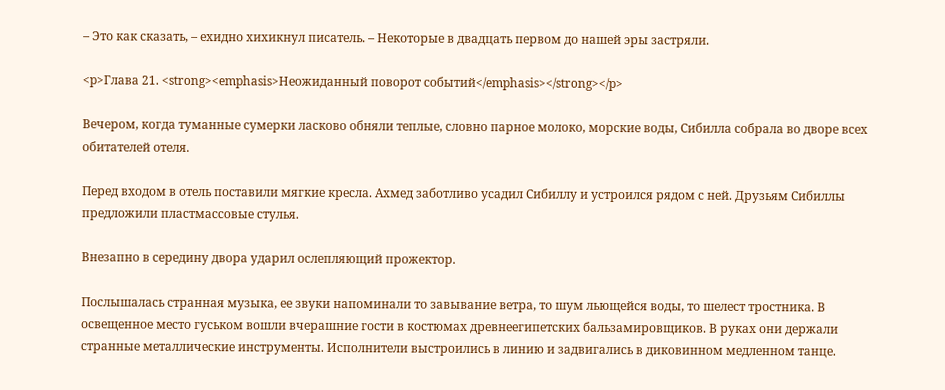– Это как сказать, – ехидно хихикнул писатель. – Некоторые в двадцать первом до нашей эры застряли.

<p>Глава 21. <strong><emphasis>Неожиданный поворот событий</emphasis></strong></p>

Вечером, когда туманные сумерки ласково обняли теплые, словно парное молоко, морские воды, Сибилла собрала во дворе всех обитателей отеля.

Перед входом в отель поставили мягкие кресла. Ахмед заботливо усадил Сибиллу и устроился рядом с ней. Друзьям Сибиллы предложили пластмассовые стулья.

Внезапно в середину двора ударил ослепляющий прожектор.

Послышалась странная музыка, ее звуки напоминали то завывание ветра, то шум льющейся воды, то шелест тростника. В освещенное место гуськом вошли вчерашние гости в костюмах древнеегипетских бальзамировщиков. В руках они держали странные металлические инструменты. Исполнители выстроились в линию и задвигались в диковинном медленном танце.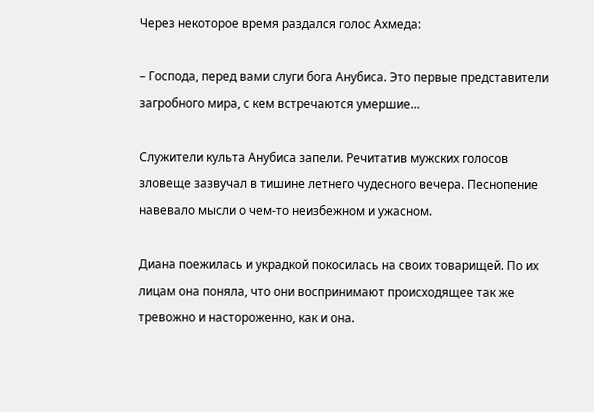Через некоторое время раздался голос Ахмеда:

– Господа, перед вами слуги бога Анубиса. Это первые представители загробного мира, с кем встречаются умершие…

Служители культа Анубиса запели. Речитатив мужских голосов зловеще зазвучал в тишине летнего чудесного вечера. Песнопение навевало мысли о чем-то неизбежном и ужасном.

Диана поежилась и украдкой покосилась на своих товарищей. По их лицам она поняла, что они воспринимают происходящее так же тревожно и настороженно, как и она.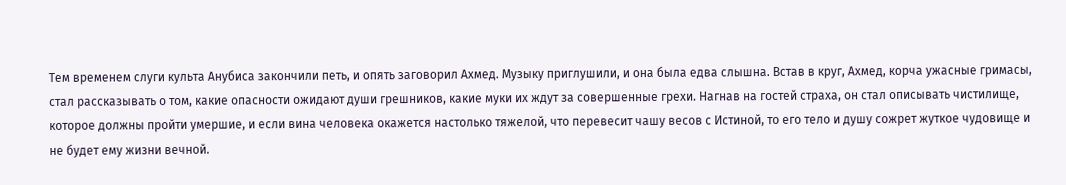Тем временем слуги культа Анубиса закончили петь, и опять заговорил Ахмед. Музыку приглушили, и она была едва слышна. Встав в круг, Ахмед, корча ужасные гримасы, стал рассказывать о том, какие опасности ожидают души грешников, какие муки их ждут за совершенные грехи. Нагнав на гостей страха, он стал описывать чистилище, которое должны пройти умершие, и если вина человека окажется настолько тяжелой, что перевесит чашу весов с Истиной, то его тело и душу сожрет жуткое чудовище и не будет ему жизни вечной.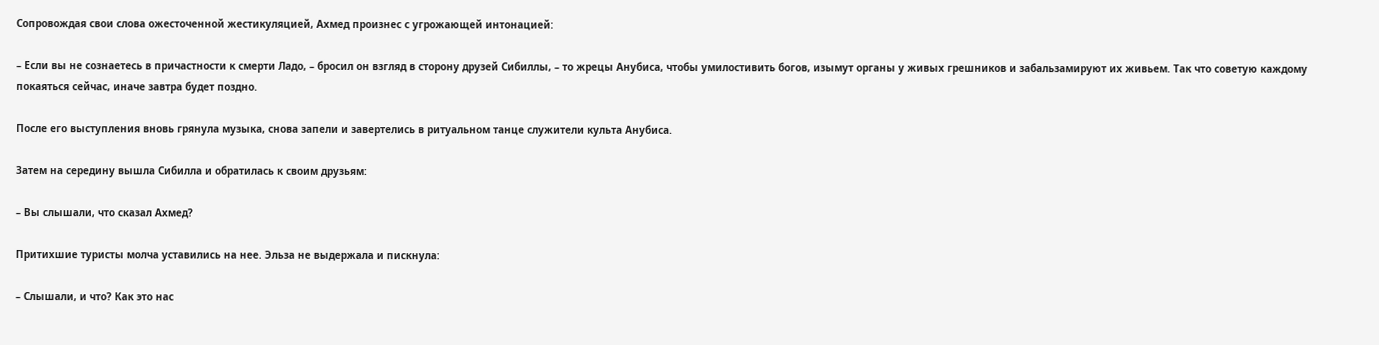Сопровождая свои слова ожесточенной жестикуляцией, Ахмед произнес с угрожающей интонацией:

– Если вы не сознаетесь в причастности к смерти Ладо, – бросил он взгляд в сторону друзей Сибиллы, – то жрецы Анубиса, чтобы умилостивить богов, изымут органы у живых грешников и забальзамируют их живьем. Так что советую каждому покаяться сейчас, иначе завтра будет поздно.

После его выступления вновь грянула музыка, снова запели и завертелись в ритуальном танце служители культа Анубиса.

Затем на середину вышла Сибилла и обратилась к своим друзьям:

– Вы слышали, что сказал Ахмед?

Притихшие туристы молча уставились на нее. Эльза не выдержала и пискнула:

– Слышали, и что? Как это нас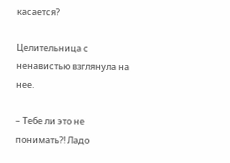касается?

Целительница с ненавистью взглянула на нее.

– Тебе ли это не понимать?! Ладо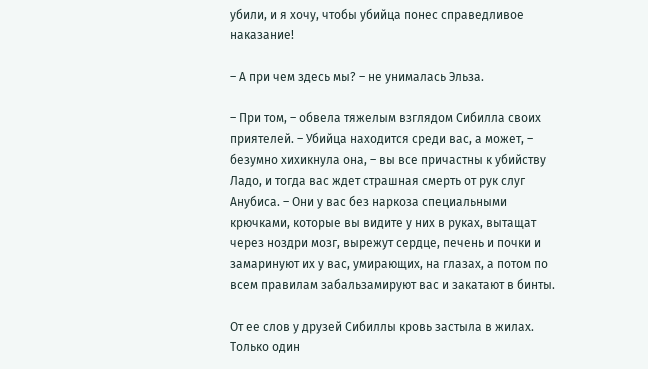убили, и я хочу, чтобы убийца понес справедливое наказание!

– А при чем здесь мы? – не унималась Эльза.

– При том, – обвела тяжелым взглядом Сибилла своих приятелей. – Убийца находится среди вас, а может, – безумно хихикнула она, – вы все причастны к убийству Ладо, и тогда вас ждет страшная смерть от рук слуг Анубиса. – Они у вас без наркоза специальными крючками, которые вы видите у них в руках, вытащат через ноздри мозг, вырежут сердце, печень и почки и замаринуют их у вас, умирающих, на глазах, а потом по всем правилам забальзамируют вас и закатают в бинты.

От ее слов у друзей Сибиллы кровь застыла в жилах. Только один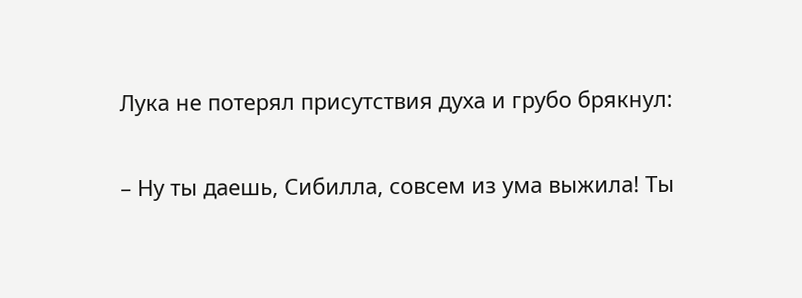Лука не потерял присутствия духа и грубо брякнул:

– Ну ты даешь, Сибилла, совсем из ума выжила! Ты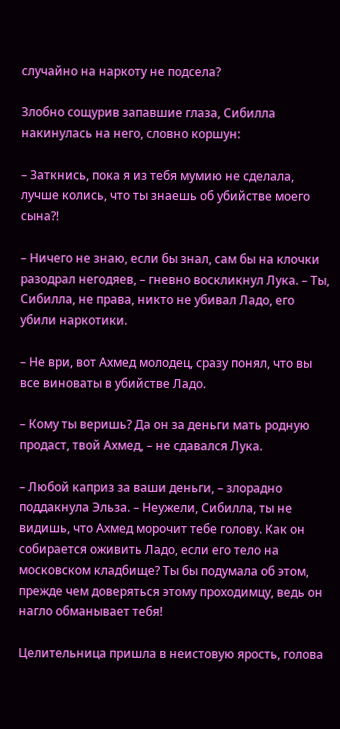случайно на наркоту не подсела?

Злобно сощурив запавшие глаза, Сибилла накинулась на него, словно коршун:

– Заткнись, пока я из тебя мумию не сделала, лучше колись, что ты знаешь об убийстве моего сына?!

– Ничего не знаю, если бы знал, сам бы на клочки разодрал негодяев, – гневно воскликнул Лука. – Ты, Сибилла, не права, никто не убивал Ладо, его убили наркотики.

– Не ври, вот Ахмед молодец, сразу понял, что вы все виноваты в убийстве Ладо.

– Кому ты веришь? Да он за деньги мать родную продаст, твой Ахмед, – не сдавался Лука.

– Любой каприз за ваши деньги, – злорадно поддакнула Эльза. – Неужели, Сибилла, ты не видишь, что Ахмед морочит тебе голову. Как он собирается оживить Ладо, если его тело на московском кладбище? Ты бы подумала об этом, прежде чем доверяться этому проходимцу, ведь он нагло обманывает тебя!

Целительница пришла в неистовую ярость, голова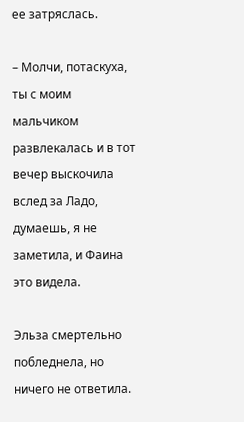ее затряслась.

– Молчи, потаскуха, ты с моим мальчиком развлекалась и в тот вечер выскочила вслед за Ладо, думаешь, я не заметила, и Фаина это видела.

Эльза смертельно побледнела, но ничего не ответила.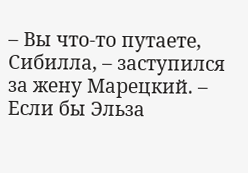– Вы что-то путаете, Сибилла, – заступился за жену Марецкий. – Если бы Эльза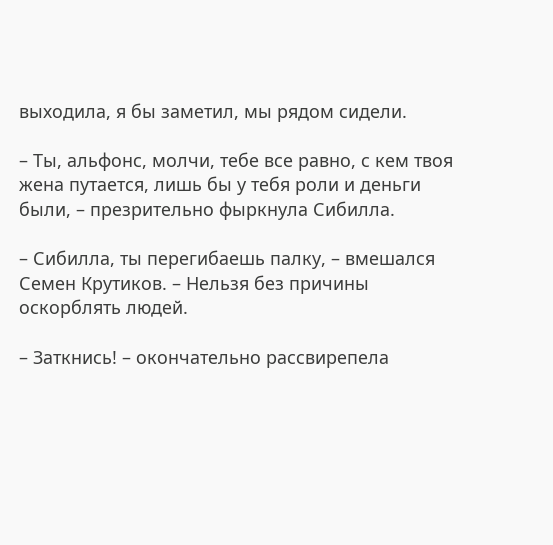выходила, я бы заметил, мы рядом сидели.

– Ты, альфонс, молчи, тебе все равно, с кем твоя жена путается, лишь бы у тебя роли и деньги были, – презрительно фыркнула Сибилла.

– Сибилла, ты перегибаешь палку, – вмешался Семен Крутиков. – Нельзя без причины оскорблять людей.

– Заткнись! – окончательно рассвирепела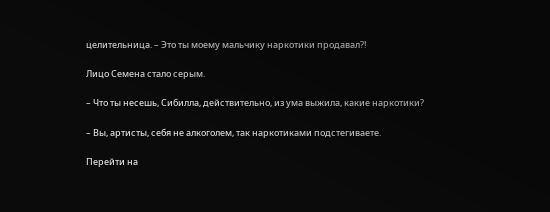целительница. – Это ты моему мальчику наркотики продавал?!

Лицо Семена стало серым.

– Что ты несешь, Сибилла, действительно, из ума выжила, какие наркотики?

– Вы, артисты, себя не алкоголем, так наркотиками подстегиваете.

Перейти на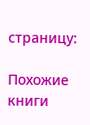страницу:

Похожие книги